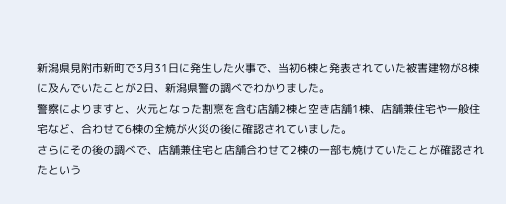新潟県見附市新町で3月31日に発生した火事で、当初6棟と発表されていた被害建物が8棟に及んでいたことが2日、新潟県警の調べでわかりました。
警察によりますと、火元となった割烹を含む店舗2棟と空き店舗1棟、店舗兼住宅や一般住宅など、合わせて6棟の全焼が火災の後に確認されていました。
さらにその後の調べで、店舗兼住宅と店舗合わせて2棟の一部も焼けていたことが確認されたという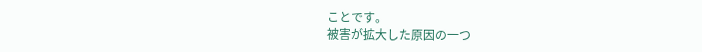ことです。
被害が拡大した原因の一つ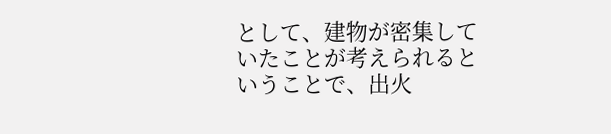として、建物が密集していたことが考えられるということで、出火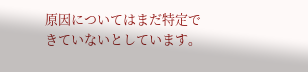原因についてはまだ特定できていないとしています。